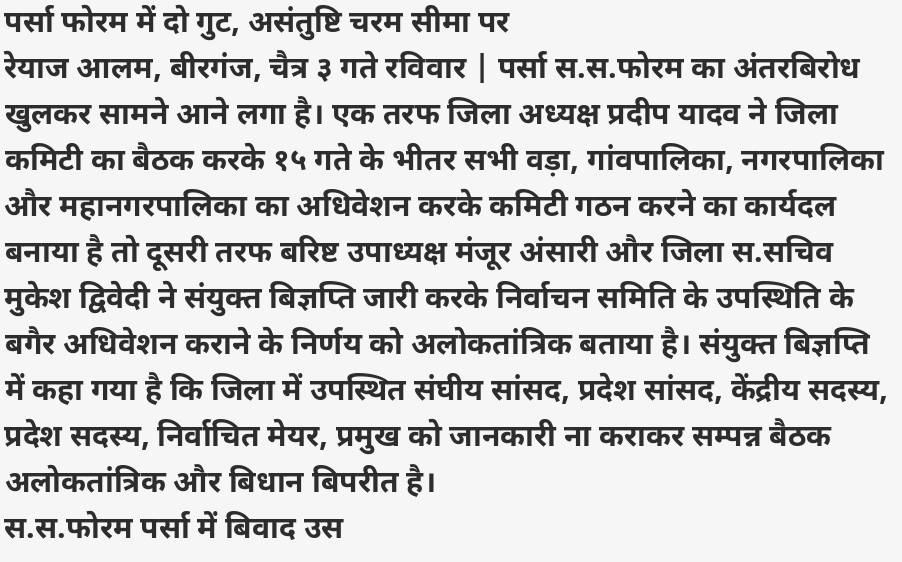पर्सा फोरम में दो गुट, असंतुष्टि चरम सीमा पर
रेयाज आलम, बीरगंज, चैत्र ३ गते रविवार | पर्सा स.स.फोरम का अंतरबिरोध खुलकर सामने आने लगा है। एक तरफ जिला अध्यक्ष प्रदीप यादव ने जिला कमिटी का बैठक करके १५ गते के भीतर सभी वड़ा, गांवपालिका, नगरपालिका और महानगरपालिका का अधिवेशन करके कमिटी गठन करने का कार्यदल बनाया है तो दूसरी तरफ बरिष्ट उपाध्यक्ष मंजूर अंसारी और जिला स.सचिव मुकेश द्विवेदी ने संयुक्त बिज्ञप्ति जारी करके निर्वाचन समिति के उपस्थिति के बगैर अधिवेशन कराने के निर्णय को अलोकतांत्रिक बताया है। संयुक्त बिज्ञप्ति में कहा गया है कि जिला में उपस्थित संघीय सांसद, प्रदेश सांसद, केंद्रीय सदस्य, प्रदेश सदस्य, निर्वाचित मेयर, प्रमुख को जानकारी ना कराकर सम्पन्न बैठक अलोकतांत्रिक और बिधान बिपरीत है।
स.स.फोरम पर्सा में बिवाद उस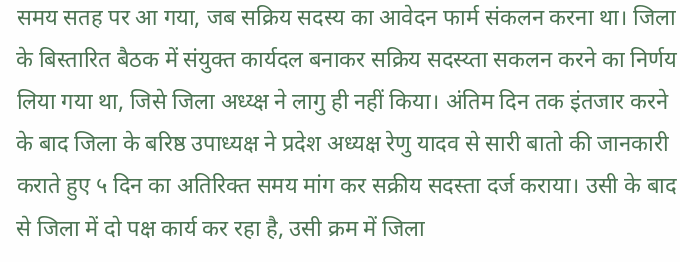समय सतह पर आ गया, जब सक्रिय सदस्य का आवेदन फार्म संकलन करना था। जिला के बिस्तारित बैठक में संयुक्त कार्यदल बनाकर सक्रिय सदस्य्ता सकलन करने का निर्णय लिया गया था, जिसे जिला अध्य्क्ष ने लागु ही नहीं किया। अंतिम दिन तक इंतजार करने के बाद जिला के बरिष्ठ उपाध्यक्ष ने प्रदेश अध्यक्ष रेणु यादव से सारी बातो की जानकारी कराते हुए ५ दिन का अतिरिक्त समय मांग कर सक्रीय सदस्ता दर्ज कराया। उसी के बाद से जिला में दो पक्ष कार्य कर रहा है, उसी क्रम में जिला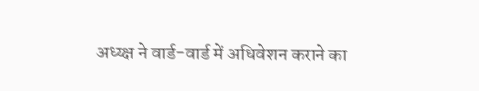अध्य्क्ष ने वार्ड-वार्ड में अधिवेशन कराने का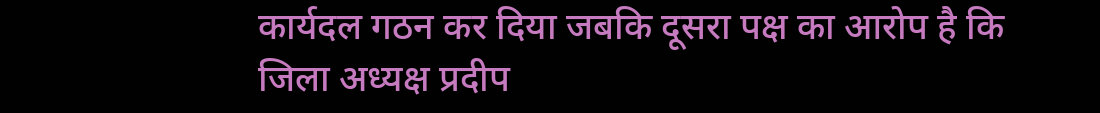कार्यदल गठन कर दिया जबकि दूसरा पक्ष का आरोप है कि जिला अध्यक्ष प्रदीप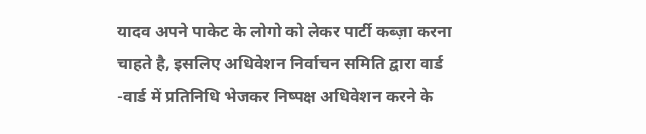यादव अपने पाकेट के लोगो को लेकर पार्टी कब्ज़ा करना चाहते है, इसलिए अधिवेशन निर्वाचन समिति द्वारा वार्ड -वार्ड में प्रतिनिधि भेजकर निष्पक्ष अधिवेशन करने के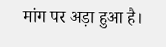मांग पर अड़ा हुआ है।